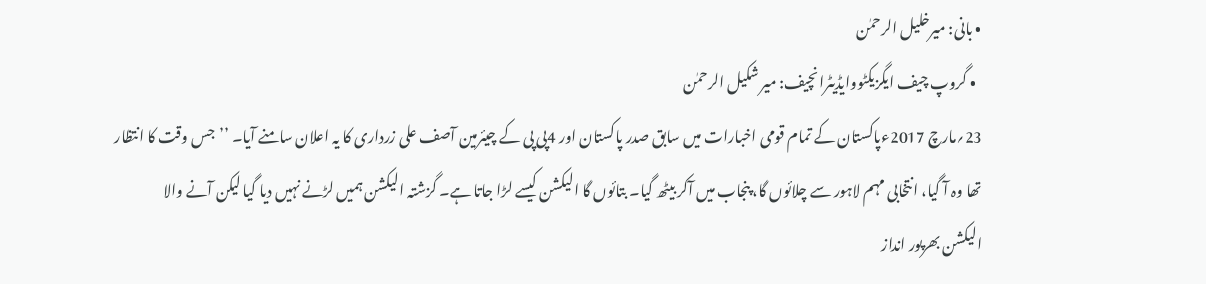• بانی: میرخلیل الرحمٰن
  • گروپ چیف ایگزیکٹووایڈیٹرانچیف: میر شکیل الرحمٰن
23؍مارچ 2017ءپاکستان کے تمام قومی اخبارات میں سابق صدر پاکستان اور 4پی پی کے چیئرمین آصف علی زرداری کا یہ اعلان سامنے آیا۔ ’’جس وقت کا انتظار تھا وہ آ گیا، انتخابی مہم لاہور سے چلائوں گا، پنجاب میں آکر بیٹھ گیا۔ بتائوں گا الیکشن کیسے لڑا جاتا ہے۔ گزشتہ الیکشن ہمیں لڑنے نہیں دیا گیا لیکن آنے والا الیکشن بھرپور انداز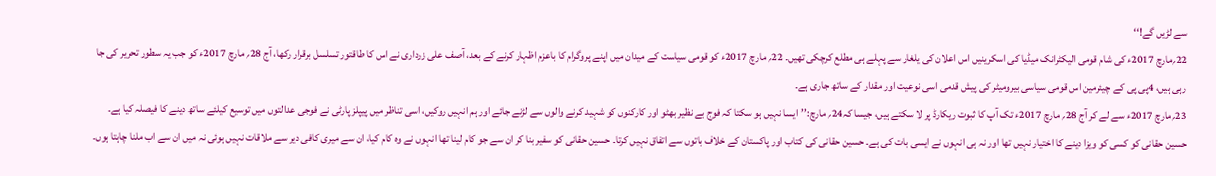سے لڑیں گے!‘‘
22؍مارچ 2017ء کی شام قومی الیکٹرانک میڈیا کی اسکرینیں اس اعلان کی یلغار سے پہلے ہی مطلع کرچکی تھیں۔ 22؍ مارچ 2017ء کو قومی سیاست کے میدان میں اپنے پروگرام کا باعزم اظہار کرنے کے بعد، آصف علی زرداری نے اس کا طاقتور تسلسل برقرار رکھا، آج 28؍ مارچ 2017ء کو جب یہ سطور تحریر کی جا رہی ہیں، 4پی پی کے چیئرمین اس قومی سیاسی بیرومیٹر کی پیش قدمی اسی نوعیت اور مقدار کے ساتھ جاری ہے۔
23؍مارچ 2017ء سے لے کر آج 28؍ مارچ 2017ء تک آپ کا ثبوت ریکارڈ پر لا سکتے ہیں، جیسا کہ24؍ مارچ:’’ایسا نہیں ہو سکتا کہ فوج بے نظیر بھٹو اور کارکنوں کو شہید کرنے والوں سے لڑنے جائے اور ہم انہیں روکیں، اسی تناظر میں پیپلز پارٹی نے فوجی عدالتوں میں توسیع کیلئے ساتھ دینے کا فیصلہ کیا ہے۔ حسین حقانی کو کسی کو ویزا دینے کا اختیار نہیں تھا اور نہ ہی انہوں نے ایسی بات کی ہے۔ حسین حقانی کی کتاب اور پاکستان کے خلاف باتوں سے اتفاق نہیں کرتا۔ حسین حقانی کو سفیر بنا کر ان سے جو کام لینا تھا انہوں نے وہ کام کیا، ان سے میری کافی دیر سے ملاقات نہیں ہوئی نہ میں ان سے اب ملنا چاہتا ہوں۔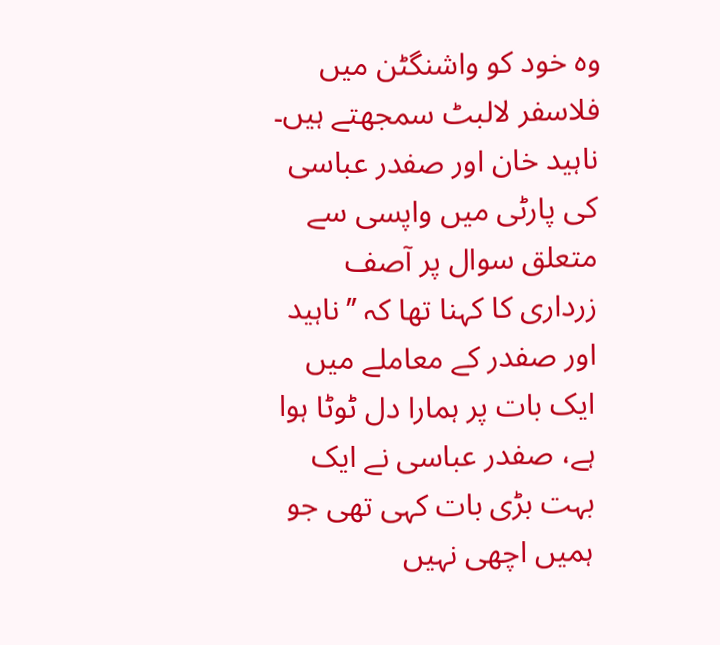وہ خود کو واشنگٹن میں فلاسفر لالبٹ سمجھتے ہیں۔
ناہید خان اور صفدر عباسی کی پارٹی میں واپسی سے متعلق سوال پر آصف زرداری کا کہنا تھا کہ ’’ناہید اور صفدر کے معاملے میں ایک بات پر ہمارا دل ٹوٹا ہوا ہے، صفدر عباسی نے ایک بہت بڑی بات کہی تھی جو ہمیں اچھی نہیں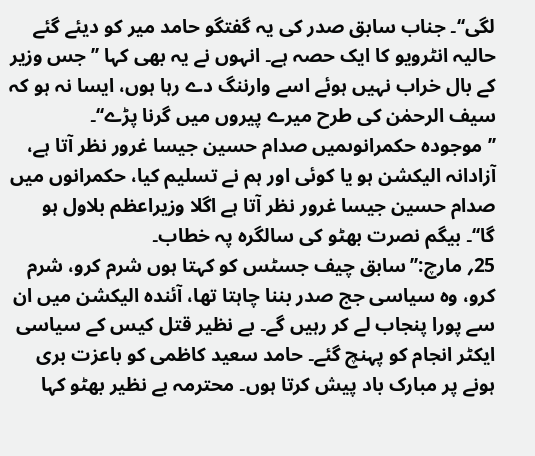لگی‘‘۔ جناب سابق صدر کی یہ گفتگو حامد میر کو دیئے گئے حالیہ انٹرویو کا ایک حصہ ہے۔ انہوں نے یہ بھی کہا ’’جس وزیر کے بال خراب نہیں ہوئے اسے وارننگ دے رہا ہوں، ایسا نہ ہو کہ سیف الرحمٰن کی طرح میرے پیروں میں گرنا پڑے‘‘۔
’’موجودہ حکمرانوںمیں صدام حسین جیسا غرور نظر آتا ہے، آزادانہ الیکشن ہو یا کوئی اور ہم نے تسلیم کیا، حکمرانوں میں صدام حسین جیسا غرور نظر آتا ہے اگلا وزیراعظم بلاول ہو گا‘‘۔ بیگم نصرت بھٹو کی سالگرہ پہ خطاب۔
25؍ مارچ:’’سابق چیف جسٹس کو کہتا ہوں شرم کرو، شرم کرو، وہ سیاسی جج صدر بننا چاہتا تھا، آئندہ الیکشن میں ان سے پورا پنجاب لے کر رہیں گے۔ بے نظیر قتل کیس کے سیاسی ایکٹر انجام کو پہنچ گئے۔ حامد سعید کاظمی کو باعزت بری ہونے پر مبارک باد پیش کرتا ہوں۔ محترمہ بے نظیر بھٹو کہا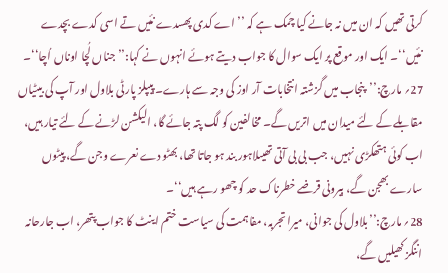کرتی تھیں کہ ان میں نہ جانے کیا چمک ہے کہ ’’اے کدی پھسدے نئیں تے اسی کدے بچدے نئیں‘‘۔ ایک اور موقع پر ایک سوال کا جواب دیتے ہوئے انہوں نے کہا:’’جناں لُچا اوناں اُچا‘‘۔
27؍ مارچ:’’پنجاب میں گزشتہ انتخابات آر اوز کی وجہ سے ہارے۔ پیپلز پارٹی بلاول اور آپ کی بیٹیاں مقابلے کے لئے میدان میں اتریں گے۔ مخالفین کو لگ پتہ جائے گا، الیکشن لڑنے کے لئے تیار ہیں، اب کوئی ہتھکڑی نہیں، جب بی بی آتی تھیںلاہور بند ہو جاتا تھا، بھٹو دے نعرے وجن گے، پیٹوں سارے بھجن گے، بیرونی قرضے خطرناک حد کو چھو رہے ہیں‘‘۔
28؍ مارچ:’’بلاول کی جوانی، میرا تجربہ، مفاہمت کی سیاست ختم اینٹ کا جواب پتھر، اب جارحانہ اننگز کھیلیں گے،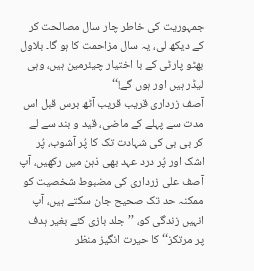جمہوریت کی خاطر چار سال مصالحت کر کے دیکھ لی، یہ سال مزاحمت کا ہو گا۔ بلاول بھٹو پارٹی کے با اختیار چیئرمین ہیں، وہی لیڈر ہیں اور ہوں گے!‘‘
آصف زرداری قریب قریب آٹھ برس قبل اس مدت سے پہلے کے ماضی، قید و بند سے لے کر بی بی کی شہادت تک کا پُر آشوب، پُر اشک اور پُر درد عہد بھی ذہن میں رکھیں، آپ آصف علی زرداری کی مضبوط شخصیت کو ممکنہ حد تک صحیح جان سکتے ہیں، آپ انہیں زندگی کو، ’’جلد بازی کئے بغیر ہدف پر مرتکز‘‘ کا حیرت انگیز منظر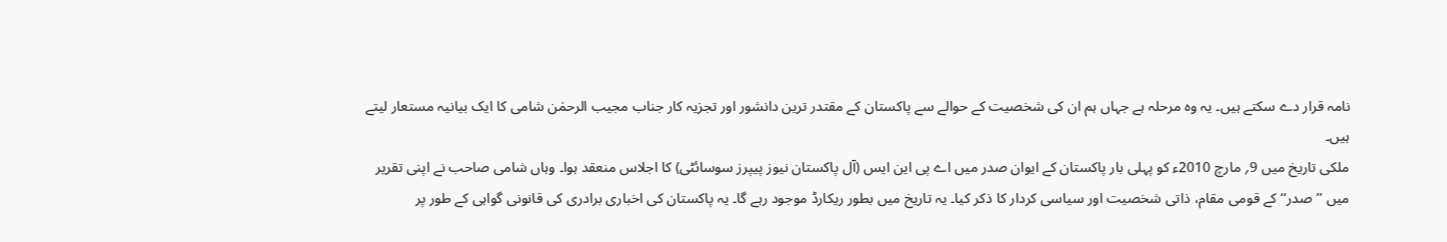نامہ قرار دے سکتے ہیں۔ یہ وہ مرحلہ ہے جہاں ہم ان کی شخصیت کے حوالے سے پاکستان کے مقتدر ترین دانشور اور تجزیہ کار جناب مجیب الرحمٰن شامی کا ایک بیانیہ مستعار لیتے ہیں۔
ملکی تاریخ میں 9؍ مارچ 2010ء کو پہلی بار پاکستان کے ایوان صدر میں اے پی این ایس (آل پاکستان نیوز پیپرز سوسائٹی) کا اجلاس منعقد ہوا۔ وہاں شامی صاحب نے اپنی تقریر میں ’’صدر‘‘ کے قومی مقام، ذاتی شخصیت اور سیاسی کردار کا ذکر کیا۔ یہ تاریخ میں بطور ریکارڈ موجود رہے گا۔ یہ پاکستان کی اخباری برادری کی قانونی گواہی کے طور پر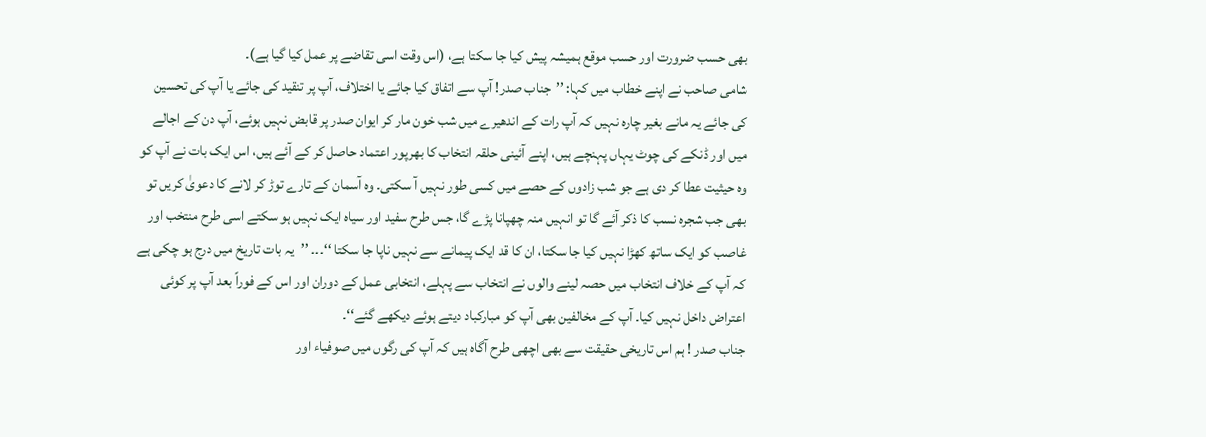بھی حسب ضرورت اور حسب موقع ہمیشہ پیش کیا جا سکتا ہے، (اس وقت اسی تقاضے پر عمل کیا گیا ہے)۔
شامی صاحب نے اپنے خطاب میں کہا: ’’جناب صدر! آپ سے اتفاق کیا جائے یا اختلاف، آپ پر تنقید کی جائے یا آپ کی تحسین کی جائے یہ مانے بغیر چارہ نہیں کہ آپ رات کے اندھیرے میں شب خون مار کر ایوان صدر پر قابض نہیں ہوئے، آپ دن کے اجالے میں اور ڈنکے کی چوٹ یہاں پہنچے ہیں، اپنے آئینی حلقہ انتخاب کا بھرپور اعتماد حاصل کر کے آئے ہیں، اس ایک بات نے آپ کو وہ حیثیت عطا کر دی ہے جو شب زادوں کے حصے میں کسی طور نہیں آ سکتی۔ وہ آسمان کے تارے توڑ کر لانے کا دعویٰ کریں تو بھی جب شجرہ نسب کا ذکر آئے گا تو انہیں منہ چھپانا پڑے گا، جس طرح سفید اور سیاہ ایک نہیں ہو سکتے اسی طرح منتخب اور غاصب کو ایک ساتھ کھڑا نہیں کیا جا سکتا، ان کا قد ایک پیمانے سے نہیں ناپا جا سکتا ‘‘۔۔۔ ’’یہ بات تاریخ میں درج ہو چکی ہے کہ آپ کے خلاف انتخاب میں حصہ لینے والوں نے انتخاب سے پہلے، انتخابی عمل کے دوران اور اس کے فوراً بعد آپ پر کوئی اعتراض داخل نہیں کیا۔ آپ کے مخالفین بھی آپ کو مبارکباد دیتے ہوئے دیکھے گئے‘‘۔
جناب صدر ! ہم اس تاریخی حقیقت سے بھی اچھی طرح آگاہ ہیں کہ آپ کی رگوں میں صوفیاء اور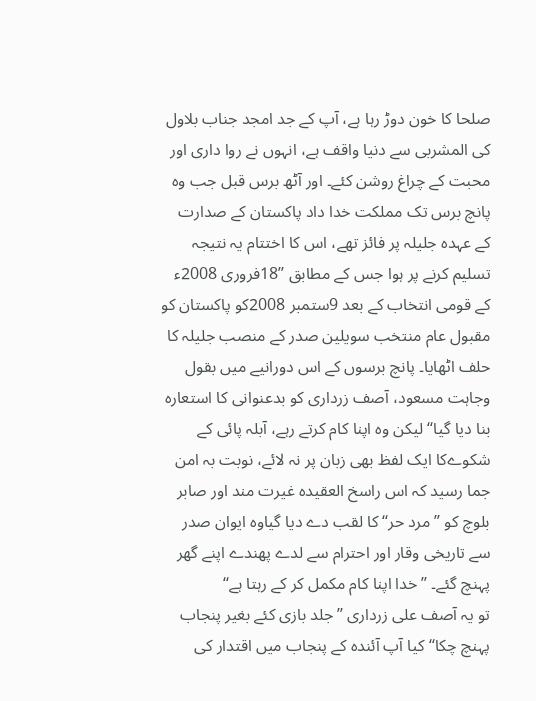صلحا کا خون دوڑ رہا ہے، آپ کے جد امجد جناب بلاول کی المشربی سے دنیا واقف ہے، انہوں نے روا داری اور محبت کے چراغ روشن کئے۔ اور آٹھ برس قبل جب وہ پانچ برس تک مملکت خدا داد پاکستان کے صدارت کے عہدہ جلیلہ پر فائز تھے، اس کا اختتام یہ نتیجہ تسلیم کرنے پر ہوا جس کے مطابق ’’18فروری 2008ء کے قومی انتخاب کے بعد 9ستمبر 2008کو پاکستان کو مقبول عام منتخب سویلین صدر کے منصب جلیلہ کا حلف اٹھایا۔ پانچ برسوں کے اس دورانیے میں بقول وجاہت مسعود، آصف زرداری کو بدعنوانی کا استعارہ بنا دیا گیا‘‘ لیکن وہ اپنا کام کرتے رہے، آبلہ پائی کے شکوےکا ایک لفظ بھی زبان پر نہ لائے، نوبت بہ امن جما رسید کہ اس راسخ العقیدہ غیرت مند اور صابر بلوچ کو ’’مرد حر‘‘ کا لقب دے دیا گیاوہ ایوان صدر سے تاریخی وقار اور احترام سے لدے پھندے اپنے گھر پہنچ گئے۔ ’’خدا اپنا کام مکمل کر کے رہتا ہے‘‘
تو یہ آصف علی زرداری ’’جلد بازی کئے بغیر پنجاب پہنچ چکا‘‘ کیا آپ آئندہ کے پنجاب میں اقتدار کی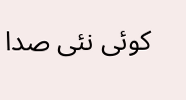کوئی نئی صدا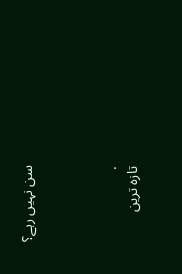سن نہیں رہے؟



.
تازہ ترین